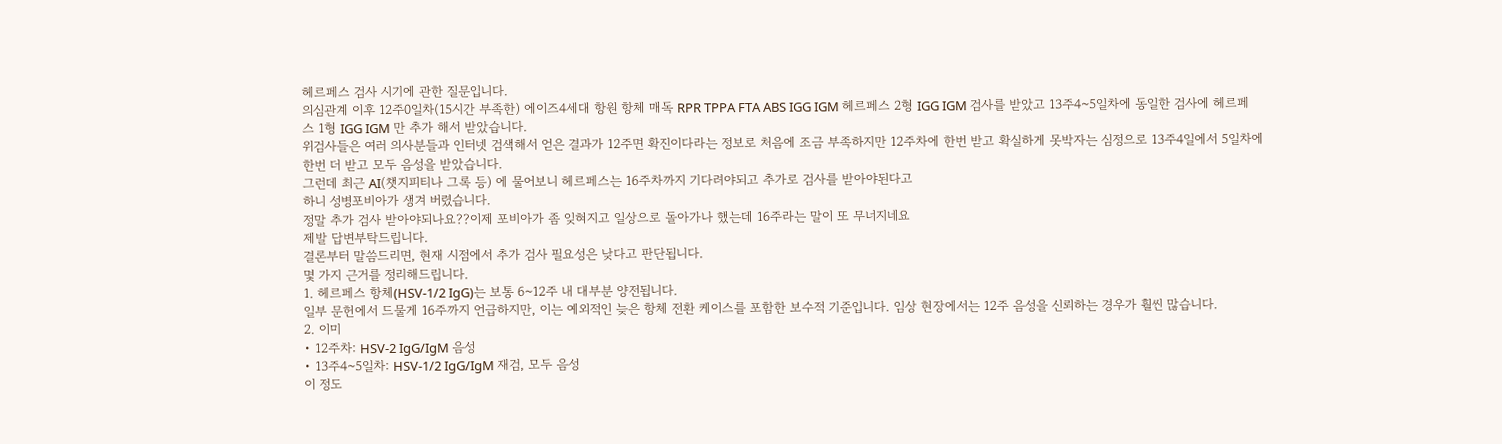헤르페스 검사 시기에 관한 질문입니다.
의심관계 이후 12주0일차(15시간 부족한) 에이즈4세대 항원 항체 매독 RPR TPPA FTA ABS IGG IGM 헤르페스 2형 IGG IGM 검사를 받았고 13주4~5일차에 동일한 검사에 헤르페스 1형 IGG IGM 만 추가 해서 받았습니다.
위검사들은 여러 의사분들과 인터넷 검색해서 얻은 결과가 12주면 확진이다라는 정보로 처음에 조금 부족하지만 12주차에 한번 받고 확실하게 못박자는 심정으로 13주4일에서 5일차에 한번 더 받고 모두 음성을 받았습니다.
그런데 최근 AI(챗지피티나 그록 등) 에 물어보니 헤르페스는 16주차까지 기다려야되고 추가로 검사를 받아야된다고
하니 성병포비아가 생겨 버렸습니다.
정말 추가 검사 받아야되나요??이제 포비아가 좀 잊혀지고 일상으로 돌아가나 했는데 16주라는 말이 또 무너지네요
제발 답변부탁드립니다.
결론부터 말씀드리면, 현재 시점에서 추가 검사 필요성은 낮다고 판단됩니다.
몇 가지 근거를 정리해드립니다.
1. 헤르페스 항체(HSV-1/2 IgG)는 보통 6~12주 내 대부분 양전됩니다.
일부 문헌에서 드물게 16주까지 언급하지만, 이는 예외적인 늦은 항체 전환 케이스를 포함한 보수적 기준입니다. 임상 현장에서는 12주 음성을 신뢰하는 경우가 훨씬 많습니다.
2. 이미
• 12주차: HSV-2 IgG/IgM 음성
• 13주4~5일차: HSV-1/2 IgG/IgM 재검, 모두 음성
이 정도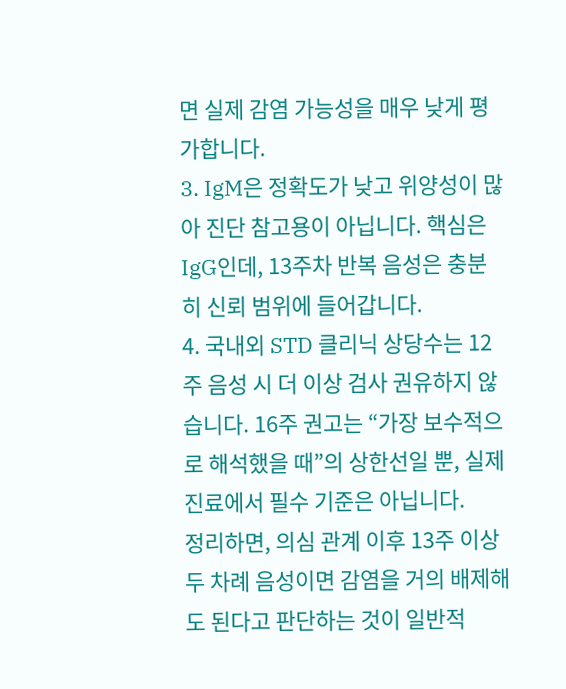면 실제 감염 가능성을 매우 낮게 평가합니다.
3. IgM은 정확도가 낮고 위양성이 많아 진단 참고용이 아닙니다. 핵심은 IgG인데, 13주차 반복 음성은 충분히 신뢰 범위에 들어갑니다.
4. 국내외 STD 클리닉 상당수는 12주 음성 시 더 이상 검사 권유하지 않습니다. 16주 권고는 “가장 보수적으로 해석했을 때”의 상한선일 뿐, 실제 진료에서 필수 기준은 아닙니다.
정리하면, 의심 관계 이후 13주 이상 두 차례 음성이면 감염을 거의 배제해도 된다고 판단하는 것이 일반적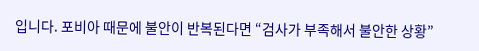입니다. 포비아 때문에 불안이 반복된다면 “검사가 부족해서 불안한 상황”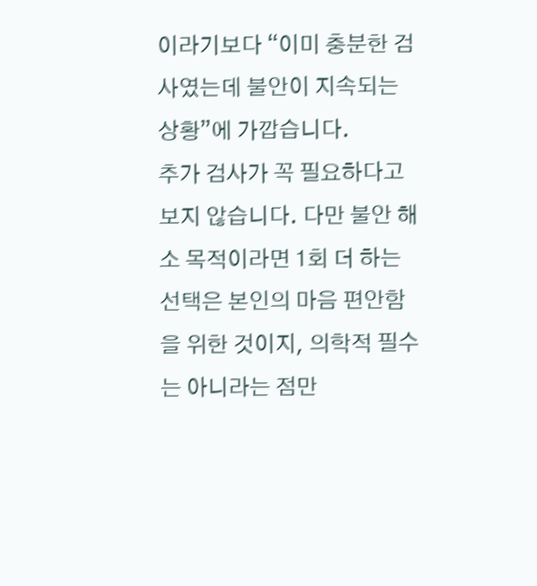이라기보다 “이미 충분한 검사였는데 불안이 지속되는 상황”에 가깝습니다.
추가 검사가 꼭 필요하다고 보지 않습니다. 다만 불안 해소 목적이라면 1회 더 하는 선택은 본인의 마음 편안함을 위한 것이지, 의학적 필수는 아니라는 점만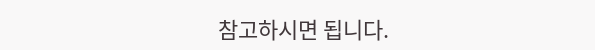참고하시면 됩니다.